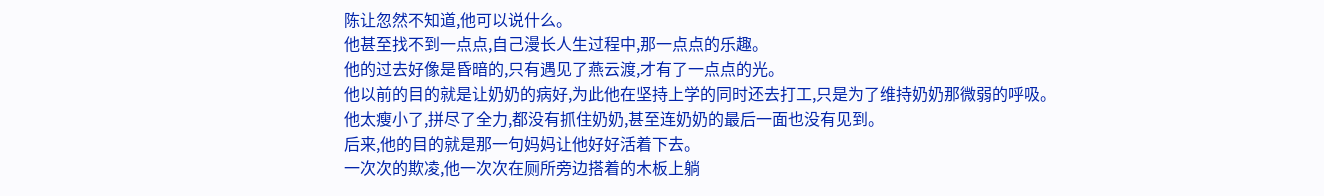陈让忽然不知道,他可以说什么。
他甚至找不到一点点,自己漫长人生过程中,那一点点的乐趣。
他的过去好像是昏暗的,只有遇见了燕云渡,才有了一点点的光。
他以前的目的就是让奶奶的病好,为此他在坚持上学的同时还去打工,只是为了维持奶奶那微弱的呼吸。
他太瘦小了,拼尽了全力,都没有抓住奶奶,甚至连奶奶的最后一面也没有见到。
后来,他的目的就是那一句妈妈让他好好活着下去。
一次次的欺凌,他一次次在厕所旁边搭着的木板上躺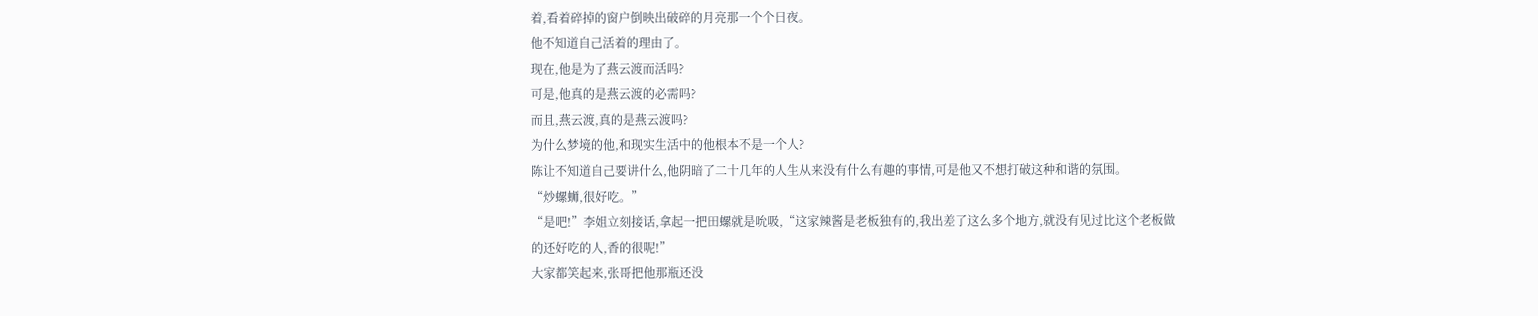着,看着碎掉的窗户倒映出破碎的月亮那一个个日夜。
他不知道自己活着的理由了。
现在,他是为了燕云渡而活吗?
可是,他真的是燕云渡的必需吗?
而且,燕云渡,真的是燕云渡吗?
为什么梦境的他,和现实生活中的他根本不是一个人?
陈让不知道自己要讲什么,他阴暗了二十几年的人生从来没有什么有趣的事情,可是他又不想打破这种和谐的氛围。
“炒螺蛳,很好吃。”
“是吧!”李姐立刻接话,拿起一把田螺就是吮吸,“这家辣酱是老板独有的,我出差了这么多个地方,就没有见过比这个老板做的还好吃的人,香的很呢!”
大家都笑起来,张哥把他那瓶还没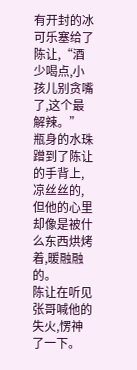有开封的冰可乐塞给了陈让,“酒少喝点,小孩儿别贪嘴了,这个最解辣。”
瓶身的水珠蹭到了陈让的手背上,凉丝丝的,但他的心里却像是被什么东西烘烤着,暖融融的。
陈让在听见张哥喊他的失火,愣神了一下。